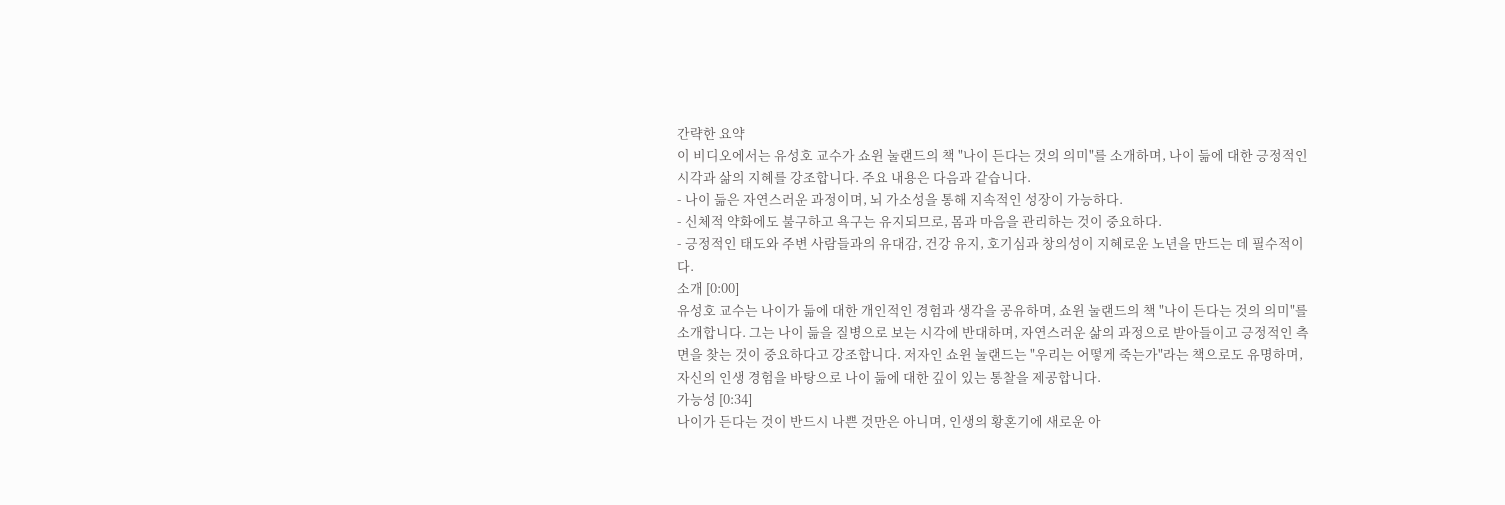간략한 요약
이 비디오에서는 유성호 교수가 쇼윈 눌랜드의 책 "나이 든다는 것의 의미"를 소개하며, 나이 듦에 대한 긍정적인 시각과 삶의 지혜를 강조합니다. 주요 내용은 다음과 같습니다.
- 나이 듦은 자연스러운 과정이며, 뇌 가소성을 통해 지속적인 성장이 가능하다.
- 신체적 약화에도 불구하고 욕구는 유지되므로, 몸과 마음을 관리하는 것이 중요하다.
- 긍정적인 태도와 주변 사람들과의 유대감, 건강 유지, 호기심과 창의성이 지혜로운 노년을 만드는 데 필수적이다.
소개 [0:00]
유성호 교수는 나이가 듦에 대한 개인적인 경험과 생각을 공유하며, 쇼윈 눌랜드의 책 "나이 든다는 것의 의미"를 소개합니다. 그는 나이 듦을 질병으로 보는 시각에 반대하며, 자연스러운 삶의 과정으로 받아들이고 긍정적인 측면을 찾는 것이 중요하다고 강조합니다. 저자인 쇼윈 눌랜드는 "우리는 어떻게 죽는가"라는 책으로도 유명하며, 자신의 인생 경험을 바탕으로 나이 듦에 대한 깊이 있는 통찰을 제공합니다.
가능성 [0:34]
나이가 든다는 것이 반드시 나쁜 것만은 아니며, 인생의 황혼기에 새로운 아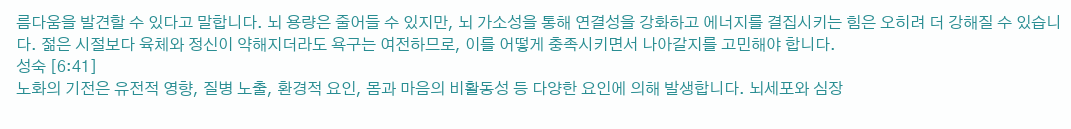름다움을 발견할 수 있다고 말합니다. 뇌 용량은 줄어들 수 있지만, 뇌 가소성을 통해 연결성을 강화하고 에너지를 결집시키는 힘은 오히려 더 강해질 수 있습니다. 젊은 시절보다 육체와 정신이 약해지더라도 욕구는 여전하므로, 이를 어떻게 충족시키면서 나아갈지를 고민해야 합니다.
성숙 [6:41]
노화의 기전은 유전적 영향, 질병 노출, 환경적 요인, 몸과 마음의 비활동성 등 다양한 요인에 의해 발생합니다. 뇌세포와 심장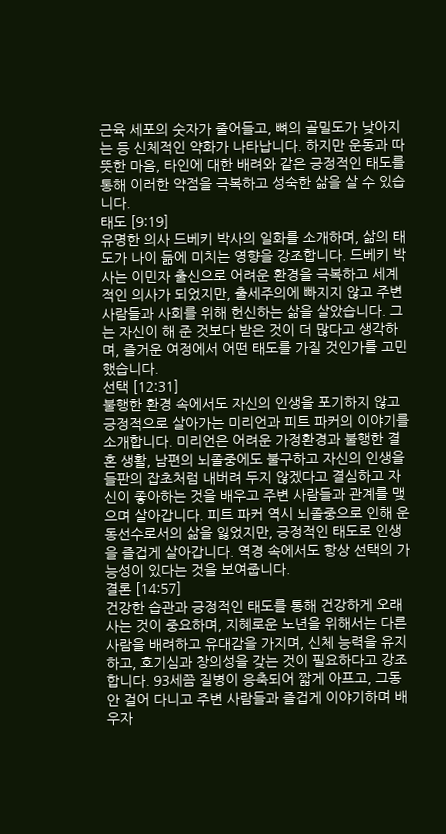근육 세포의 숫자가 줄어들고, 뼈의 골밀도가 낮아지는 등 신체적인 약화가 나타납니다. 하지만 운동과 따뜻한 마음, 타인에 대한 배려와 같은 긍정적인 태도를 통해 이러한 약점을 극복하고 성숙한 삶을 살 수 있습니다.
태도 [9:19]
유명한 의사 드베키 박사의 일화를 소개하며, 삶의 태도가 나이 듦에 미치는 영향을 강조합니다. 드베키 박사는 이민자 출신으로 어려운 환경을 극복하고 세계적인 의사가 되었지만, 출세주의에 빠지지 않고 주변 사람들과 사회를 위해 헌신하는 삶을 살았습니다. 그는 자신이 해 준 것보다 받은 것이 더 많다고 생각하며, 즐거운 여정에서 어떤 태도를 가질 것인가를 고민했습니다.
선택 [12:31]
불행한 환경 속에서도 자신의 인생을 포기하지 않고 긍정적으로 살아가는 미리언과 피트 파커의 이야기를 소개합니다. 미리언은 어려운 가정환경과 불행한 결혼 생활, 남편의 뇌졸중에도 불구하고 자신의 인생을 들판의 잡초처럼 내버려 두지 않겠다고 결심하고 자신이 좋아하는 것을 배우고 주변 사람들과 관계를 맺으며 살아갑니다. 피트 파커 역시 뇌졸중으로 인해 운동선수로서의 삶을 잃었지만, 긍정적인 태도로 인생을 즐겁게 살아갑니다. 역경 속에서도 항상 선택의 가능성이 있다는 것을 보여줍니다.
결론 [14:57]
건강한 습관과 긍정적인 태도를 통해 건강하게 오래 사는 것이 중요하며, 지혜로운 노년을 위해서는 다른 사람을 배려하고 유대감을 가지며, 신체 능력을 유지하고, 호기심과 창의성을 갖는 것이 필요하다고 강조합니다. 93세쯤 질병이 응축되어 짧게 아프고, 그동안 걸어 다니고 주변 사람들과 즐겁게 이야기하며 배우자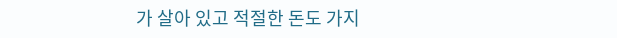가 살아 있고 적절한 돈도 가지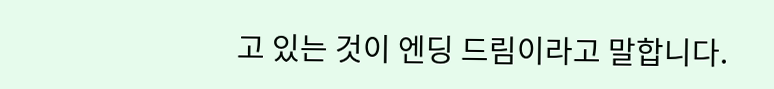고 있는 것이 엔딩 드림이라고 말합니다.